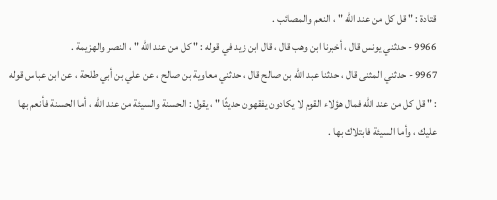قتادة : " قل كل من عند الله " ، النعم والمصائب .
9966 - حدثني يونس قال ، أخبرنا ابن وهب قال ، قال ابن زيد في قوله : " كل من عند الله " ، النصر والهزيمة .
9967 - حدثني المثنى قال ، حدثنا عبد الله بن صالح قال ، حدثني معاوية بن صالح ، عن علي بن أبي طلحة ، عن ابن عباس قوله : " قل كل من عند الله فمال هؤلاء القوم لا يكادون يفقهون حديثًا " ، يقول : الحسنة والسيئة من عند الله ، أما الحسنة فأنعم بها عليك ، وأما السيئة فابتلاك بها .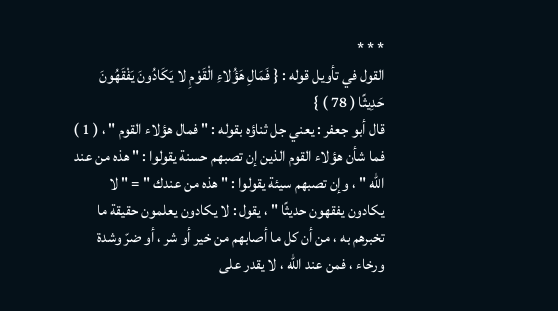* * *
القول في تأويل قوله : { فَمَالِ هَؤُلاءِ الْقَوْمِ لا يَكَادُونَ يَفْقَهُونَ حَدِيثًا ( 78 ) }
قال أبو جعفر : يعني جل ثناؤه بقوله : " فمال هؤلاء القوم " ، ( 1 ) فما شأن هؤلاء القوم الذين إن تصبهم حسنة يقولوا : " هذه من عند الله " ، وإن تصبهم سيئة يقولوا : " هذه من عندك " = " لا يكادون يفقهون حديثًا " ، يقول : لا يكادون يعلمون حقيقة ما تخبرهم به ، من أن كل ما أصابهم من خير أو شر ، أو ضرّ وشدة ورخاء ، فمن عند الله ، لا يقدر على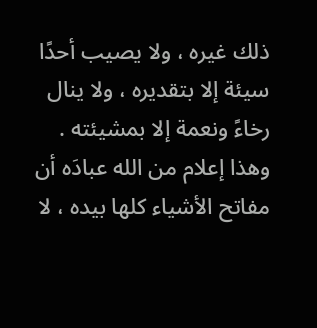ذلك غيره ، ولا يصيب أحدًا سيئة إلا بتقديره ، ولا ينال رخاءً ونعمة إلا بمشيئته .
وهذا إعلام من الله عبادَه أن مفاتح الأشياء كلها بيده ، لا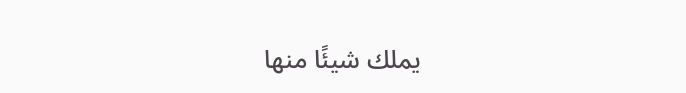يملك شيئًا منها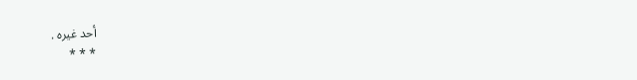أحد غيره .
* * *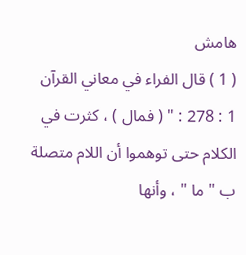هامش
( 1 ) قال الفراء في معاني القرآن 1 : 278 : " ( فمال ) ، كثرت في الكلام حتى توهموا أن اللام متصلة ب " ما " ، وأنها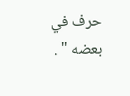حرف في بعضه " .